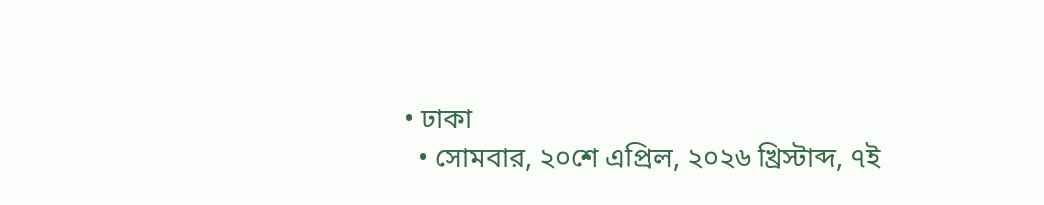• ঢাকা
  • সোমবার, ২০শে এপ্রিল, ২০২৬ খ্রিস্টাব্দ, ৭ই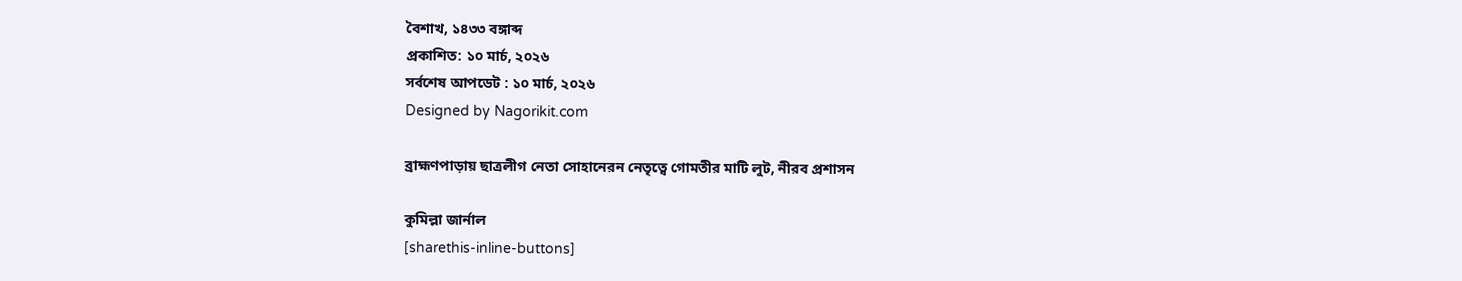বৈশাখ, ১৪৩৩ বঙ্গাব্দ
প্রকাশিত: ১০ মার্চ, ২০২৬
সর্বশেষ আপডেট : ১০ মার্চ, ২০২৬
Designed by Nagorikit.com

ব্রাহ্মণপাড়ায় ছাত্রলীগ নেতা সোহানেরন নেতৃত্বে গোমতীর মাটি লুট, নীরব প্রশাসন

কুমিল্লা জার্নাল
[sharethis-inline-buttons]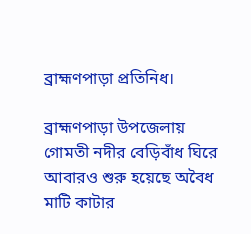ব্রাহ্মণপাড়া প্রতিনিধ।

ব্রাহ্মণপাড়া উপজেলায় গোমতী নদীর বেড়িবাঁধ ঘিরে আবারও শুরু হয়েছে অবৈধ মাটি কাটার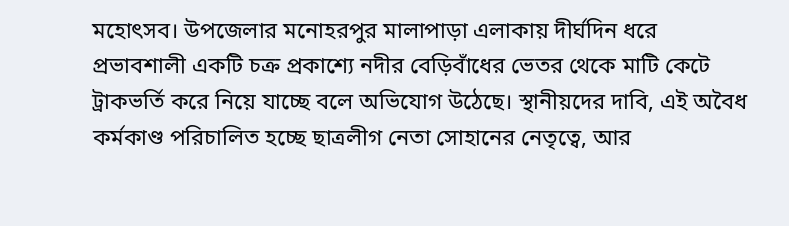মহোৎসব। উপজেলার মনোহরপুর মালাপাড়া এলাকায় দীর্ঘদিন ধরে প্রভাবশালী একটি চক্র প্রকাশ্যে নদীর বেড়িবাঁধের ভেতর থেকে মাটি কেটে ট্রাকভর্তি করে নিয়ে যাচ্ছে বলে অভিযোগ উঠেছে। স্থানীয়দের দাবি, এই অবৈধ কর্মকাণ্ড পরিচালিত হচ্ছে ছাত্রলীগ নেতা সোহানের নেতৃত্বে, আর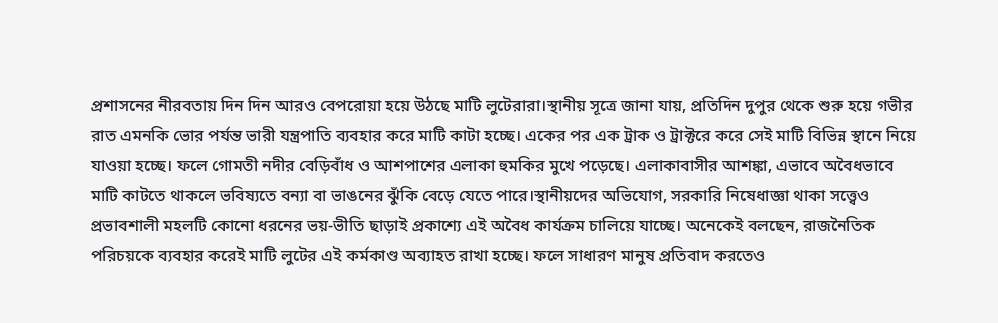প্রশাসনের নীরবতায় দিন দিন আরও বেপরোয়া হয়ে উঠছে মাটি লুটেরারা।স্থানীয় সূত্রে জানা যায়, প্রতিদিন দুপুর থেকে শুরু হয়ে গভীর রাত এমনকি ভোর পর্যন্ত ভারী যন্ত্রপাতি ব্যবহার করে মাটি কাটা হচ্ছে। একের পর এক ট্রাক ও ট্রাক্টরে করে সেই মাটি বিভিন্ন স্থানে নিয়ে যাওয়া হচ্ছে। ফলে গোমতী নদীর বেড়িবাঁধ ও আশপাশের এলাকা হুমকির মুখে পড়েছে। এলাকাবাসীর আশঙ্কা, এভাবে অবৈধভাবে মাটি কাটতে থাকলে ভবিষ্যতে বন্যা বা ভাঙনের ঝুঁকি বেড়ে যেতে পারে।স্থানীয়দের অভিযোগ, সরকারি নিষেধাজ্ঞা থাকা সত্ত্বেও প্রভাবশালী মহলটি কোনো ধরনের ভয়-ভীতি ছাড়াই প্রকাশ্যে এই অবৈধ কার্যক্রম চালিয়ে যাচ্ছে। অনেকেই বলছেন, রাজনৈতিক পরিচয়কে ব্যবহার করেই মাটি লুটের এই কর্মকাণ্ড অব্যাহত রাখা হচ্ছে। ফলে সাধারণ মানুষ প্রতিবাদ করতেও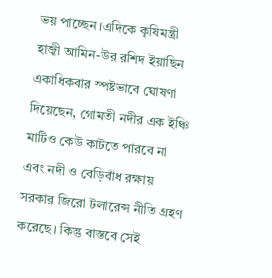ভয় পাচ্ছেন।এদিকে কৃষিমন্ত্রী হাজ্বী আমিন-উর রশিদ ইয়াছিন একাধিকবার স্পষ্টভাবে ঘোষণা দিয়েছেন, গোমতী নদীর এক ইঞ্চি মাটিও কেউ কাটতে পারবে না এবং নদী ও বেড়িবাঁধ রক্ষায় সরকার জিরো টলারেন্স নীতি গ্রহণ করেছে। কিন্তু বাস্তবে সেই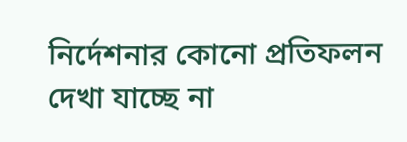নির্দেশনার কোনো প্রতিফলন দেখা যাচ্ছে না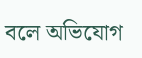বলে অভিযোগ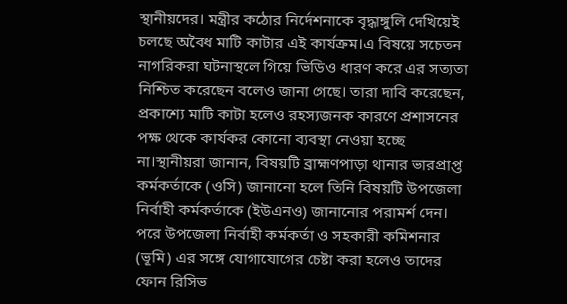স্থানীয়দের। মন্ত্রীর কঠোর নির্দেশনাকে বৃদ্ধাঙ্গুলি দেখিয়েই চলছে অবৈধ মাটি কাটার এই কার্যক্রম।এ বিষয়ে সচেতন নাগরিকরা ঘটনাস্থলে গিয়ে ভিডিও ধারণ করে এর সত্যতা নিশ্চিত করেছেন বলেও জানা গেছে। তারা দাবি করেছেন, প্রকাশ্যে মাটি কাটা হলেও রহস্যজনক কারণে প্রশাসনের পক্ষ থেকে কার্যকর কোনো ব্যবস্থা নেওয়া হচ্ছে না।স্থানীয়রা জানান, বিষয়টি ব্রাহ্মণপাড়া থানার ভারপ্রাপ্ত কর্মকর্তাকে (ওসি) জানানো হলে তিনি বিষয়টি উপজেলা নির্বাহী কর্মকর্তাকে (ইউএনও) জানানোর পরামর্শ দেন। পরে উপজেলা নির্বাহী কর্মকর্তা ও সহকারী কমিশনার (ভূমি) এর সঙ্গে যোগাযোগের চেষ্টা করা হলেও তাদের ফোন রিসিভ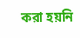করা হয়নি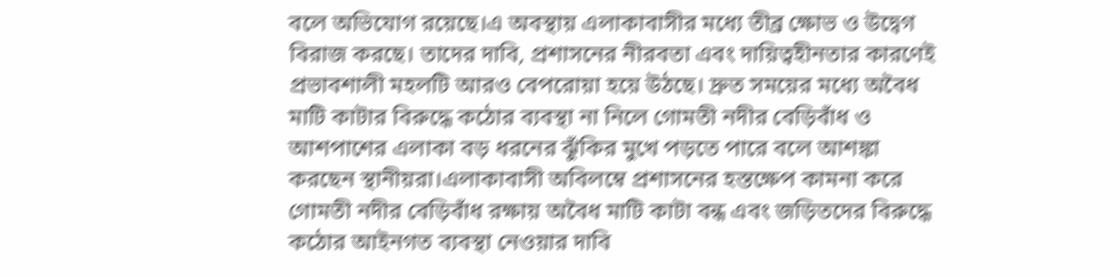বলে অভিযোগ রয়েছে।এ অবস্থায় এলাকাবাসীর মধ্যে তীব্র ক্ষোভ ও উদ্বেগ বিরাজ করছে। তাদের দাবি, প্রশাসনের নীরবতা এবং দায়িত্বহীনতার কারণেই প্রভাবশালী মহলটি আরও বেপরোয়া হয়ে উঠছে। দ্রুত সময়ের মধ্যে অবৈধ মাটি কাটার বিরুদ্ধে কঠোর ব্যবস্থা না নিলে গোমতী নদীর বেড়িবাঁধ ও আশপাশের এলাকা বড় ধরনের ঝুঁকির মুখে পড়তে পারে বলে আশঙ্কা করছেন স্থানীয়রা।এলাকাবাসী অবিলম্বে প্রশাসনের হস্তক্ষেপ কামনা করে গোমতী নদীর বেড়িবাঁধ রক্ষায় অবৈধ মাটি কাটা বন্ধ এবং জড়িতদের বিরুদ্ধে কঠোর আইনগত ব্যবস্থা নেওয়ার দাবি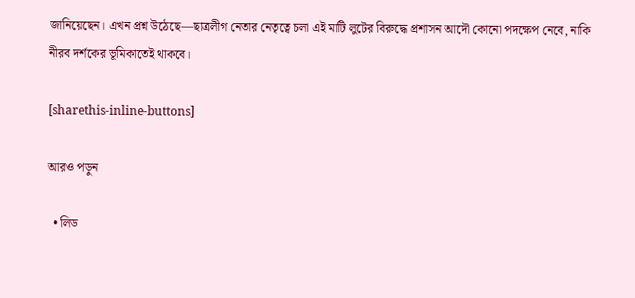জানিয়েছেন। এখন প্রশ্ন উঠেছে—ছাত্রলীগ নেতার নেতৃত্বে চলা এই মাটি লুটের বিরুদ্ধে প্রশাসন আদৌ কোনো পদক্ষেপ নেবে, নাকি নীরব দর্শকের ভূমিকাতেই থাকবে।

[sharethis-inline-buttons]

আরও পড়ুন

  • লিড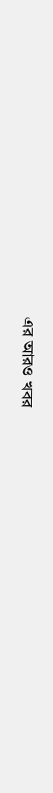এর আরও খবর